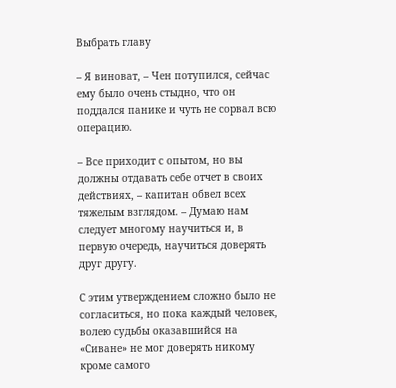Выбрать главу

– Я виноват, – Чен потупился, сейчас ему было очень стыдно, что он поддался панике и чуть не сорвал всю операцию.

– Все приходит с опытом, но вы должны отдавать себе отчет в своих действиях, – капитан обвел всех тяжелым взглядом. – Думаю нам следует многому научиться и, в первую очередь, научиться доверять друг другу.

С этим утверждением сложно было не согласиться, но пока каждый человек, волею судьбы оказавшийся на «Сиване» не мог доверять никому кроме самого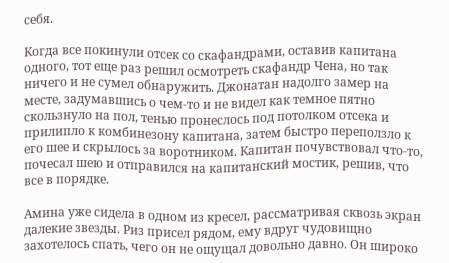себя.

Когда все покинули отсек со скафандрами, оставив капитана одного, тот еще раз решил осмотреть скафандр Чена, но так ничего и не сумел обнаружить. Джонатан надолго замер на месте, задумавшись о чем-то и не видел как темное пятно скользнуло на пол, тенью пронеслось под потолком отсека и прилипло к комбинезону капитана, затем быстро переползло к его шее и скрылось за воротником. Капитан почувствовал что-то, почесал шею и отправился на капитанский мостик, решив, что все в порядке.

Амина уже сидела в одном из кресел, рассматривая сквозь экран далекие звезды. Риз присел рядом, ему вдруг чудовищно захотелось спать, чего он не ощущал довольно давно. Он широко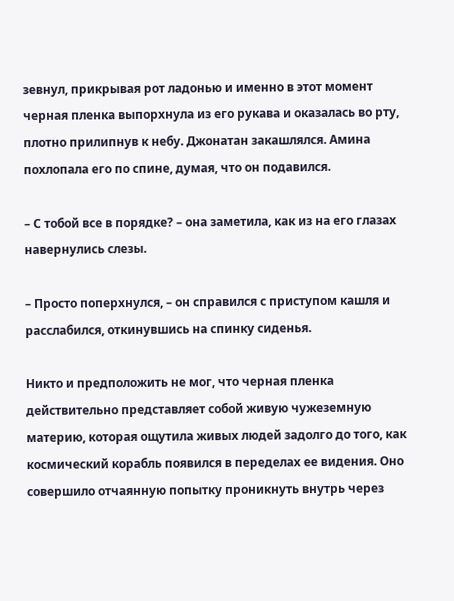зевнул, прикрывая рот ладонью и именно в этот момент черная пленка выпорхнула из его рукава и оказалась во рту, плотно прилипнув к небу. Джонатан закашлялся. Амина похлопала его по спине, думая, что он подавился.

– С тобой все в порядке? – она заметила, как из на его глазах навернулись слезы.

– Просто поперхнулся, – он справился с приступом кашля и расслабился, откинувшись на спинку сиденья.

Никто и предположить не мог, что черная пленка действительно представляет собой живую чужеземную материю, которая ощутила живых людей задолго до того, как космический корабль появился в переделах ее видения. Оно совершило отчаянную попытку проникнуть внутрь через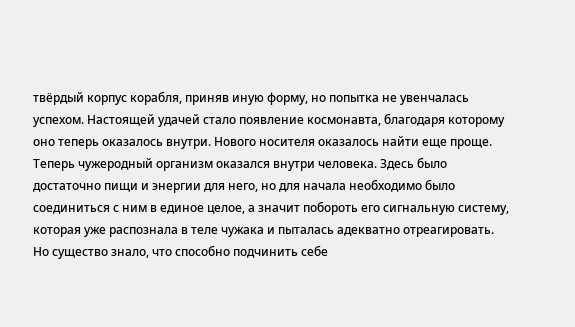твёрдый корпус корабля, приняв иную форму, но попытка не увенчалась успехом. Настоящей удачей стало появление космонавта, благодаря которому оно теперь оказалось внутри. Нового носителя оказалось найти еще проще. Теперь чужеродный организм оказался внутри человека. Здесь было достаточно пищи и энергии для него, но для начала необходимо было соединиться с ним в единое целое, а значит побороть его сигнальную систему, которая уже распознала в теле чужака и пыталась адекватно отреагировать. Но существо знало, что способно подчинить себе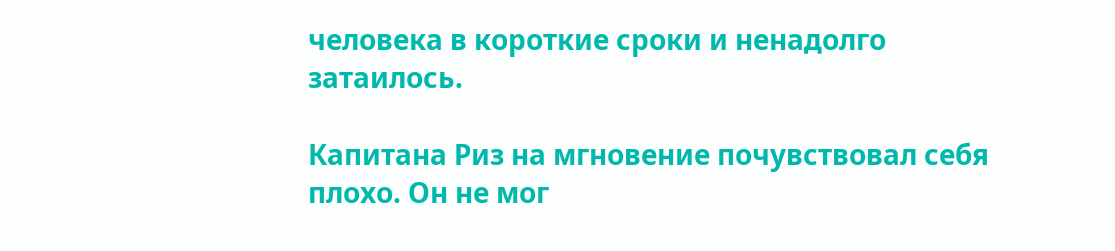человека в короткие сроки и ненадолго затаилось.

Капитана Риз на мгновение почувствовал себя плохо. Он не мог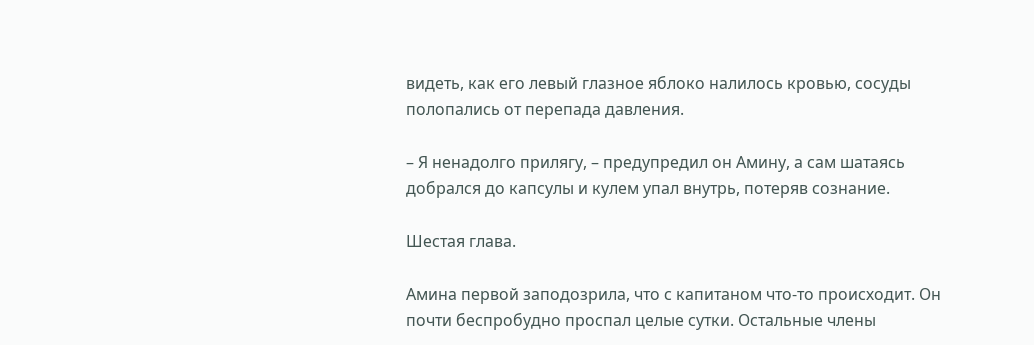видеть, как его левый глазное яблоко налилось кровью, сосуды полопались от перепада давления.

– Я ненадолго прилягу, – предупредил он Амину, а сам шатаясь добрался до капсулы и кулем упал внутрь, потеряв сознание.

Шестая глава.

Амина первой заподозрила, что с капитаном что-то происходит. Он почти беспробудно проспал целые сутки. Остальные члены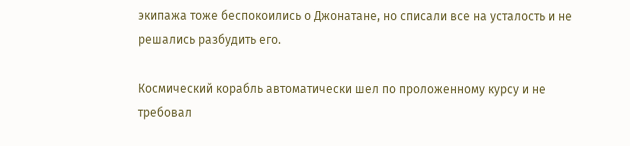экипажа тоже беспокоились о Джонатане, но списали все на усталость и не решались разбудить его.

Космический корабль автоматически шел по проложенному курсу и не требовал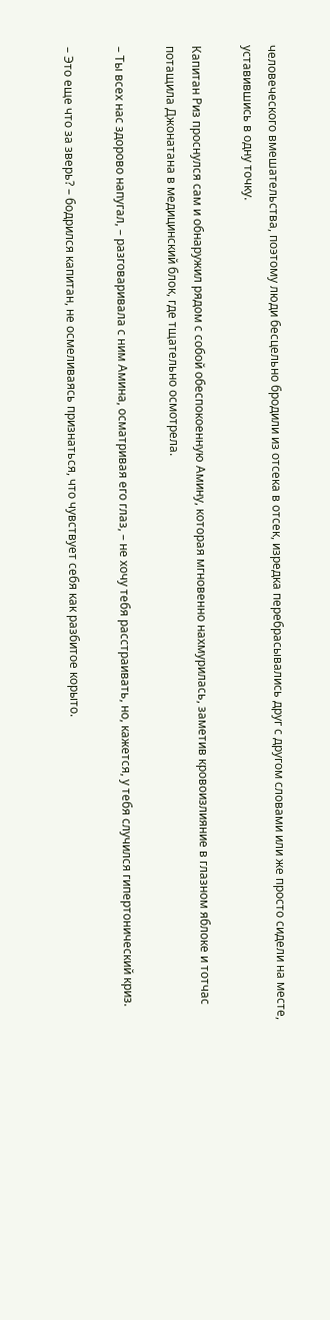человеческого вмешательства, поэтому люди бесцельно бродили из отсека в отсек, изредка перебрасывались друг с другом словами или же просто сидели на месте, уставившись в одну точку.

Капитан Риз проснулся сам и обнаружил рядом с собой обеспокоенную Амину, которая мгновенно нахмурилась, заметив кровоизлияние в глазном яблоке и тотчас потащила Джонатана в медицинский блок, где тщательно осмотрела.

– Ты всех нас здорово напугал, – разговаривала с ним Амина, осматривая его глаз, – не хочу тебя расстраивать, но, кажется, у тебя случился гипертонический криз.

– Это еще что за зверь? – бодрился капитан, не осмеливаясь признаться, что чувствует себя как разбитое корыто.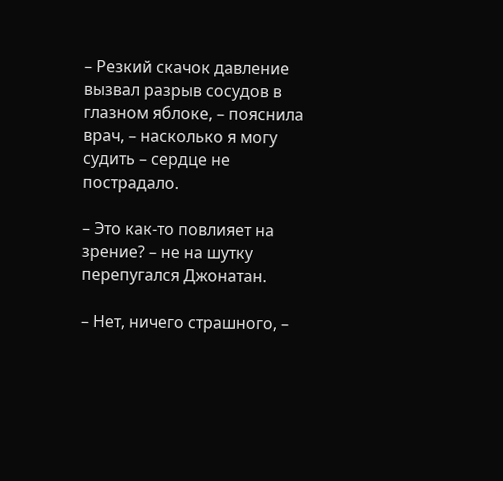– Резкий скачок давление вызвал разрыв сосудов в глазном яблоке, – пояснила врач, – насколько я могу судить – сердце не пострадало.

– Это как-то повлияет на зрение? – не на шутку перепугался Джонатан.

– Нет, ничего страшного, –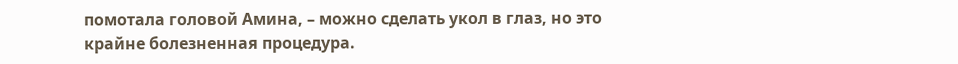помотала головой Амина, – можно сделать укол в глаз, но это крайне болезненная процедура.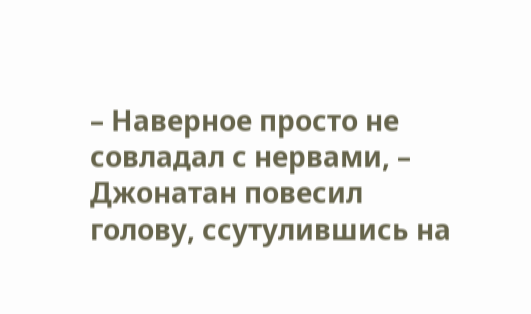– Наверное просто не совладал с нервами, – Джонатан повесил голову, ссутулившись на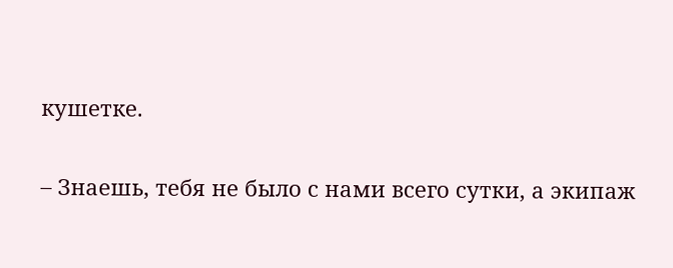кушетке.

– Знаешь, тебя не было с нами всего сутки, а экипаж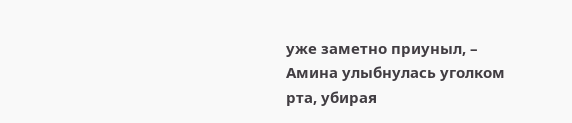уже заметно приуныл, – Амина улыбнулась уголком рта, убирая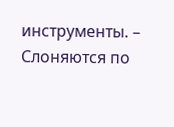инструменты. – Слоняются по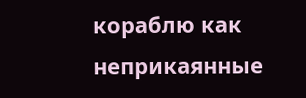кораблю как неприкаянные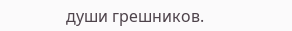души грешников.